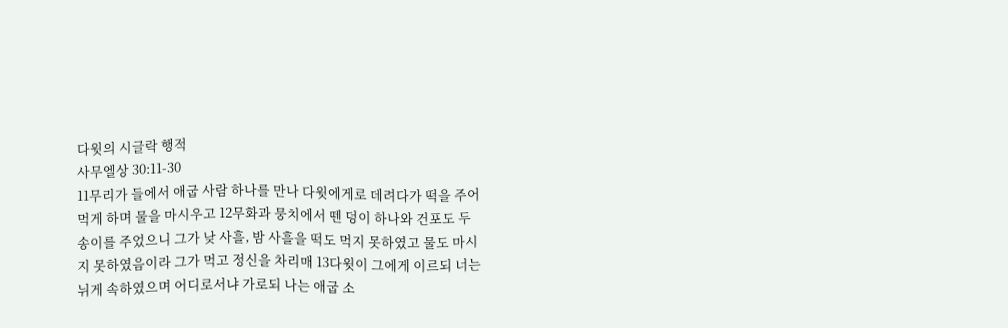다윗의 시글락 행적
사무엘상 30:11-30
11무리가 들에서 애굽 사람 하나를 만나 다윗에게로 데려다가 떡을 주어 먹게 하며 물을 마시우고 12무화과 뭉치에서 뗀 덩이 하나와 건포도 두 송이를 주었으니 그가 낮 사흘, 밤 사흘을 떡도 먹지 못하였고 물도 마시지 못하였음이라 그가 먹고 정신을 차리매 13다윗이 그에게 이르되 너는 뉘게 속하였으며 어디로서냐 가로되 나는 애굽 소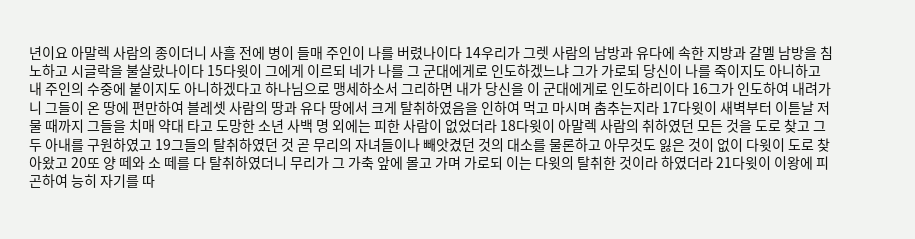년이요 아말렉 사람의 종이더니 사흘 전에 병이 들매 주인이 나를 버렸나이다 14우리가 그렛 사람의 남방과 유다에 속한 지방과 갈멜 남방을 침노하고 시글락을 불살랐나이다 15다윗이 그에게 이르되 네가 나를 그 군대에게로 인도하겠느냐 그가 가로되 당신이 나를 죽이지도 아니하고 내 주인의 수중에 붙이지도 아니하겠다고 하나님으로 맹세하소서 그리하면 내가 당신을 이 군대에게로 인도하리이다 16그가 인도하여 내려가니 그들이 온 땅에 편만하여 블레셋 사람의 땅과 유다 땅에서 크게 탈취하였음을 인하여 먹고 마시며 춤추는지라 17다윗이 새벽부터 이튿날 저물 때까지 그들을 치매 약대 타고 도망한 소년 사백 명 외에는 피한 사람이 없었더라 18다윗이 아말렉 사람의 취하였던 모든 것을 도로 찾고 그 두 아내를 구원하였고 19그들의 탈취하였던 것 곧 무리의 자녀들이나 빼앗겼던 것의 대소를 물론하고 아무것도 잃은 것이 없이 다윗이 도로 찾아왔고 20또 양 떼와 소 떼를 다 탈취하였더니 무리가 그 가축 앞에 몰고 가며 가로되 이는 다윗의 탈취한 것이라 하였더라 21다윗이 이왕에 피곤하여 능히 자기를 따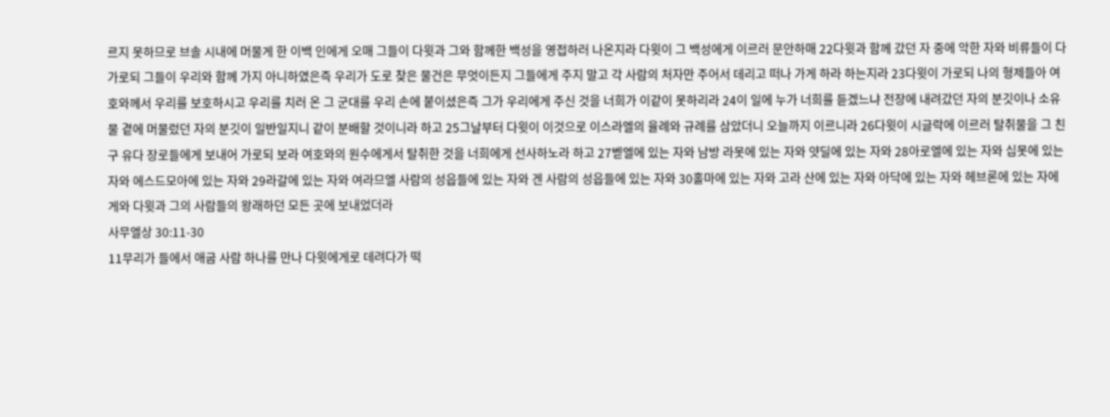르지 못하므로 브솔 시내에 머물게 한 이백 인에게 오매 그들이 다윗과 그와 함께한 백성을 영접하러 나온지라 다윗이 그 백성에게 이르러 문안하매 22다윗과 함께 갔던 자 중에 악한 자와 비류들이 다 가로되 그들이 우리와 함께 가지 아니하였은즉 우리가 도로 찾은 물건은 무엇이든지 그들에게 주지 말고 각 사람의 처자만 주어서 데리고 떠나 가게 하라 하는지라 23다윗이 가로되 나의 형제들아 여호와께서 우리를 보호하시고 우리를 치러 온 그 군대를 우리 손에 붙이셨은즉 그가 우리에게 주신 것을 너희가 이같이 못하리라 24이 일에 누가 너희를 듣겠느냐 전장에 내려갔던 자의 분깃이나 소유물 곁에 머물렀던 자의 분깃이 일반일지니 같이 분배할 것이니라 하고 25그날부터 다윗이 이것으로 이스라엘의 율례와 규례를 삼았더니 오늘까지 이르니라 26다윗이 시글락에 이르러 탈취물을 그 친구 유다 장로들에게 보내어 가로되 보라 여호와의 원수에게서 탈취한 것을 너희에게 선사하노라 하고 27벧엘에 있는 자와 남방 라못에 있는 자와 얏딜에 있는 자와 28아로엘에 있는 자와 십못에 있는 자와 에스드모아에 있는 자와 29라갈에 있는 자와 여라므엘 사람의 성읍들에 있는 자와 겐 사람의 성읍들에 있는 자와 30홀마에 있는 자와 고라 산에 있는 자와 아닥에 있는 자와 헤브론에 있는 자에게와 다윗과 그의 사람들의 왕래하던 모든 곳에 보내었더라
사무엘상 30:11-30
11무리가 들에서 애굽 사람 하나를 만나 다윗에게로 데려다가 떡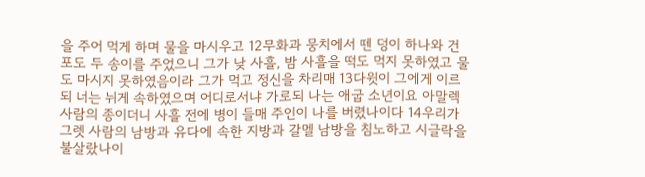을 주어 먹게 하며 물을 마시우고 12무화과 뭉치에서 뗀 덩이 하나와 건포도 두 송이를 주었으니 그가 낮 사흘, 밤 사흘을 떡도 먹지 못하였고 물도 마시지 못하였음이라 그가 먹고 정신을 차리매 13다윗이 그에게 이르되 너는 뉘게 속하였으며 어디로서냐 가로되 나는 애굽 소년이요 아말렉 사람의 종이더니 사흘 전에 병이 들매 주인이 나를 버렸나이다 14우리가 그렛 사람의 남방과 유다에 속한 지방과 갈멜 남방을 침노하고 시글락을 불살랐나이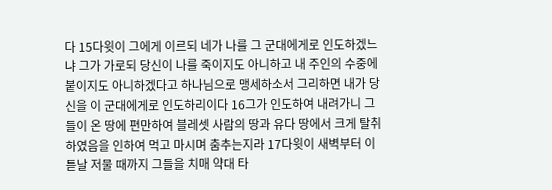다 15다윗이 그에게 이르되 네가 나를 그 군대에게로 인도하겠느냐 그가 가로되 당신이 나를 죽이지도 아니하고 내 주인의 수중에 붙이지도 아니하겠다고 하나님으로 맹세하소서 그리하면 내가 당신을 이 군대에게로 인도하리이다 16그가 인도하여 내려가니 그들이 온 땅에 편만하여 블레셋 사람의 땅과 유다 땅에서 크게 탈취하였음을 인하여 먹고 마시며 춤추는지라 17다윗이 새벽부터 이튿날 저물 때까지 그들을 치매 약대 타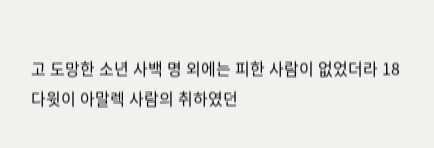고 도망한 소년 사백 명 외에는 피한 사람이 없었더라 18다윗이 아말렉 사람의 취하였던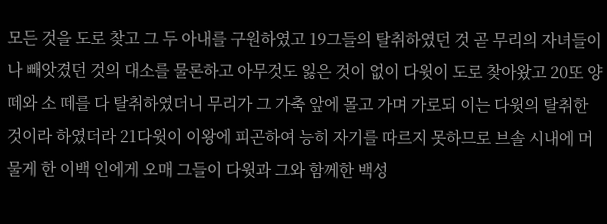모든 것을 도로 찾고 그 두 아내를 구원하였고 19그들의 탈취하였던 것 곧 무리의 자녀들이나 빼앗겼던 것의 대소를 물론하고 아무것도 잃은 것이 없이 다윗이 도로 찾아왔고 20또 양 떼와 소 떼를 다 탈취하였더니 무리가 그 가축 앞에 몰고 가며 가로되 이는 다윗의 탈취한 것이라 하였더라 21다윗이 이왕에 피곤하여 능히 자기를 따르지 못하므로 브솔 시내에 머물게 한 이백 인에게 오매 그들이 다윗과 그와 함께한 백성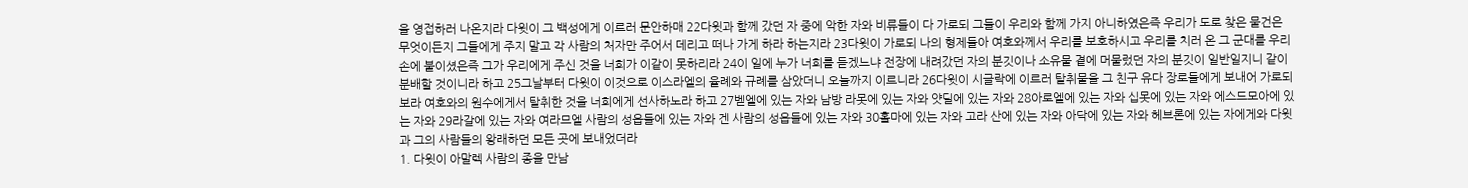을 영접하러 나온지라 다윗이 그 백성에게 이르러 문안하매 22다윗과 함께 갔던 자 중에 악한 자와 비류들이 다 가로되 그들이 우리와 함께 가지 아니하였은즉 우리가 도로 찾은 물건은 무엇이든지 그들에게 주지 말고 각 사람의 처자만 주어서 데리고 떠나 가게 하라 하는지라 23다윗이 가로되 나의 형제들아 여호와께서 우리를 보호하시고 우리를 치러 온 그 군대를 우리 손에 붙이셨은즉 그가 우리에게 주신 것을 너희가 이같이 못하리라 24이 일에 누가 너희를 듣겠느냐 전장에 내려갔던 자의 분깃이나 소유물 곁에 머물렀던 자의 분깃이 일반일지니 같이 분배할 것이니라 하고 25그날부터 다윗이 이것으로 이스라엘의 율례와 규례를 삼았더니 오늘까지 이르니라 26다윗이 시글락에 이르러 탈취물을 그 친구 유다 장로들에게 보내어 가로되 보라 여호와의 원수에게서 탈취한 것을 너희에게 선사하노라 하고 27벧엘에 있는 자와 남방 라못에 있는 자와 얏딜에 있는 자와 28아로엘에 있는 자와 십못에 있는 자와 에스드모아에 있는 자와 29라갈에 있는 자와 여라므엘 사람의 성읍들에 있는 자와 겐 사람의 성읍들에 있는 자와 30홀마에 있는 자와 고라 산에 있는 자와 아닥에 있는 자와 헤브론에 있는 자에게와 다윗과 그의 사람들의 왕래하던 모든 곳에 보내었더라
1. 다윗이 아말렉 사람의 종을 만남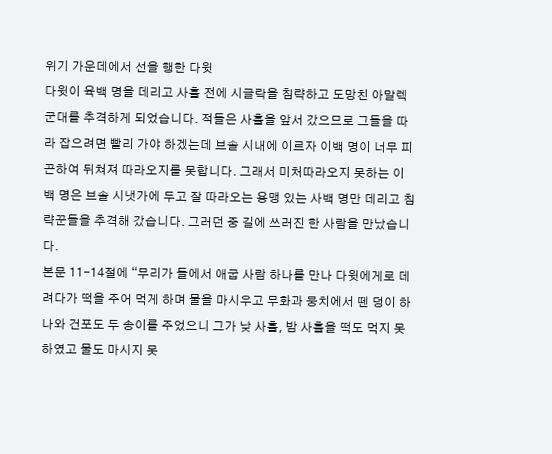위기 가운데에서 선을 행한 다윗
다윗이 육백 명을 데리고 사흘 전에 시글락을 침략하고 도망친 아말렉 군대를 추격하게 되었습니다. 적들은 사흘을 앞서 갔으므로 그들을 따라 잡으려면 빨리 가야 하겠는데 브솔 시내에 이르자 이백 명이 너무 피곤하여 뒤쳐져 따라오지를 못합니다. 그래서 미처따라오지 못하는 이백 명은 브솔 시냇가에 두고 잘 따라오는 용맹 있는 사백 명만 데리고 침략꾼들을 추격해 갔습니다. 그러던 중 길에 쓰러진 한 사람을 만났습니다.
본문 11-14절에 “무리가 들에서 애굽 사람 하나를 만나 다윗에게로 데려다가 떡을 주어 먹게 하며 물을 마시우고 무화과 뭉치에서 뗀 덩이 하나와 건포도 두 송이를 주었으니 그가 낮 사흘, 밤 사흘을 떡도 먹지 못하였고 물도 마시지 못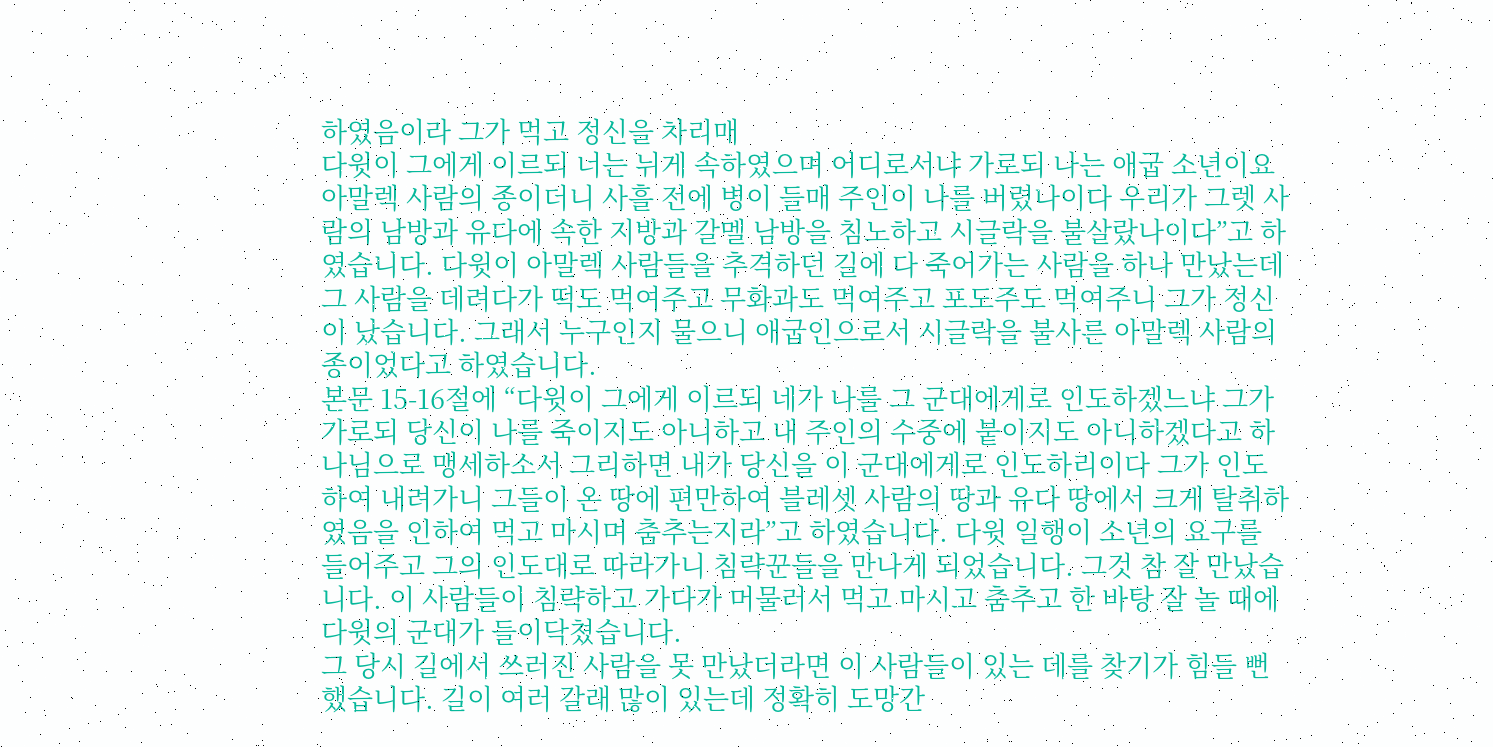하였음이라 그가 먹고 정신을 차리매
다윗이 그에게 이르되 너는 뉘게 속하였으며 어디로서냐 가로되 나는 애굽 소년이요 아말렉 사람의 종이더니 사흘 전에 병이 들매 주인이 나를 버렸나이다 우리가 그렛 사람의 남방과 유다에 속한 지방과 갈멜 남방을 침노하고 시글락을 불살랐나이다”고 하였습니다. 다윗이 아말렉 사람들을 추격하던 길에 다 죽어가는 사람을 하나 만났는데 그 사람을 데려다가 떡도 먹여주고 무화과도 먹여주고 포도주도 먹여주니 그가 정신이 났습니다. 그래서 누구인지 물으니 애굽인으로서 시글락을 불사른 아말렉 사람의 종이었다고 하였습니다.
본문 15-16절에 “다윗이 그에게 이르되 네가 나를 그 군대에게로 인도하겠느냐 그가 가로되 당신이 나를 죽이지도 아니하고 내 주인의 수중에 붙이지도 아니하겠다고 하나님으로 맹세하소서 그리하면 내가 당신을 이 군대에게로 인도하리이다 그가 인도하여 내려가니 그들이 온 땅에 편만하여 블레셋 사람의 땅과 유다 땅에서 크게 탈취하였음을 인하여 먹고 마시며 춤추는지라”고 하였습니다. 다윗 일행이 소년의 요구를 들어주고 그의 인도대로 따라가니 침략꾼들을 만나게 되었습니다. 그것 참 잘 만났습니다. 이 사람들이 침략하고 가다가 머물러서 먹고 마시고 춤추고 한 바탕 잘 놀 때에 다윗의 군대가 들이닥쳤습니다.
그 당시 길에서 쓰러진 사람을 못 만났더라면 이 사람들이 있는 데를 찾기가 힘들 뻔했습니다. 길이 여러 갈래 많이 있는데 정확히 도망간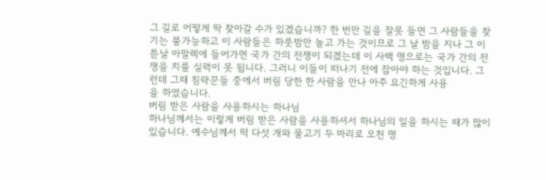그 길로 어떻게 딱 찾아갈 수가 있겠습니까? 한 번만 길을 잘못 들면 그 사람들을 찾기는 불가능하고 이 사람들은 하룻밤만 놀고 가는 것이므로 그 날 밤을 지나 그 이튿날 아말렉에 들어가면 국가 간의 전쟁이 되겠는데 이 사백 명으로는 국가 간의 전쟁을 치를 실력이 못 됩니다. 그러니 이들이 떠나기 전에 잡아야 하는 것입니다. 그런데 그때 침략꾼들 중에서 버림 당한 한 사람을 만나 아주 요긴하게 사용
을 하였습니다.
버림 받은 사람을 사용하시는 하나님
하나님께서는 이렇게 버림 받은 사람을 사용하셔서 하나님의 일을 하시는 때가 많이 있습니다. 예수님께서 떡 다섯 개와 물고기 두 마리로 오천 명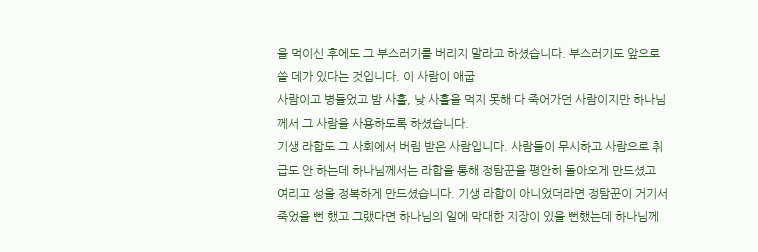을 먹이신 후에도 그 부스러기를 버리지 말라고 하셨습니다. 부스러기도 앞으로 쓸 데가 있다는 것입니다. 이 사람이 애굽
사람이고 병들었고 밤 사흘, 낮 사흘을 먹지 못해 다 죽어가던 사람이지만 하나님께서 그 사람을 사용하도록 하셨습니다.
기생 라합도 그 사회에서 버림 받은 사람입니다. 사람들이 무시하고 사람으로 취급도 안 하는데 하나님께서는 라합을 통해 정탐꾼을 평안히 돌아오게 만드셨고 여리고 성을 정복하게 만드셨습니다. 기생 라합이 아니었더라면 정탐꾼이 거기서 죽었을 뻔 했고 그랬다면 하나님의 일에 막대한 지장이 있을 뻔했는데 하나님께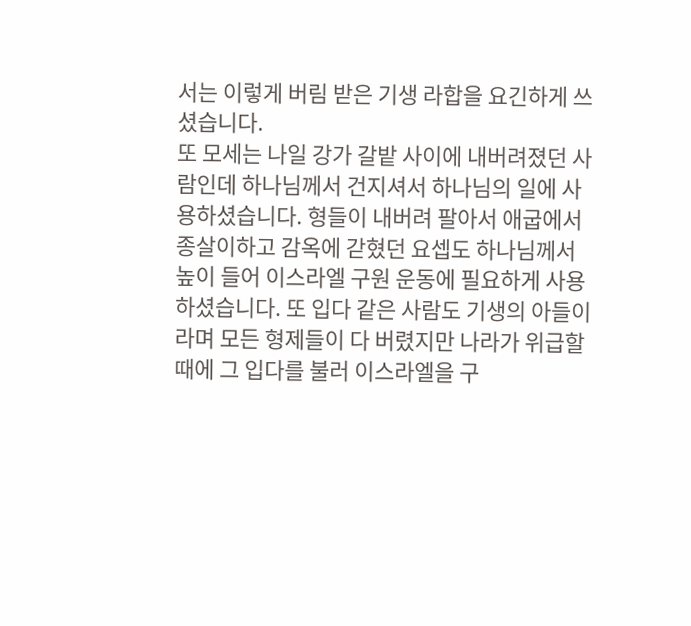서는 이렇게 버림 받은 기생 라합을 요긴하게 쓰셨습니다.
또 모세는 나일 강가 갈밭 사이에 내버려졌던 사람인데 하나님께서 건지셔서 하나님의 일에 사용하셨습니다. 형들이 내버려 팔아서 애굽에서 종살이하고 감옥에 갇혔던 요셉도 하나님께서 높이 들어 이스라엘 구원 운동에 필요하게 사용하셨습니다. 또 입다 같은 사람도 기생의 아들이라며 모든 형제들이 다 버렸지만 나라가 위급할 때에 그 입다를 불러 이스라엘을 구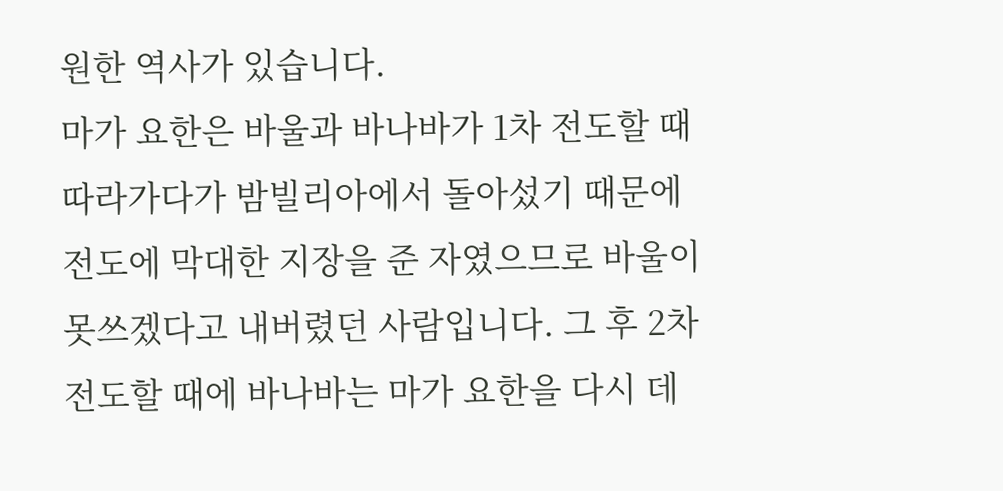원한 역사가 있습니다.
마가 요한은 바울과 바나바가 1차 전도할 때 따라가다가 밤빌리아에서 돌아섰기 때문에 전도에 막대한 지장을 준 자였으므로 바울이 못쓰겠다고 내버렸던 사람입니다. 그 후 2차 전도할 때에 바나바는 마가 요한을 다시 데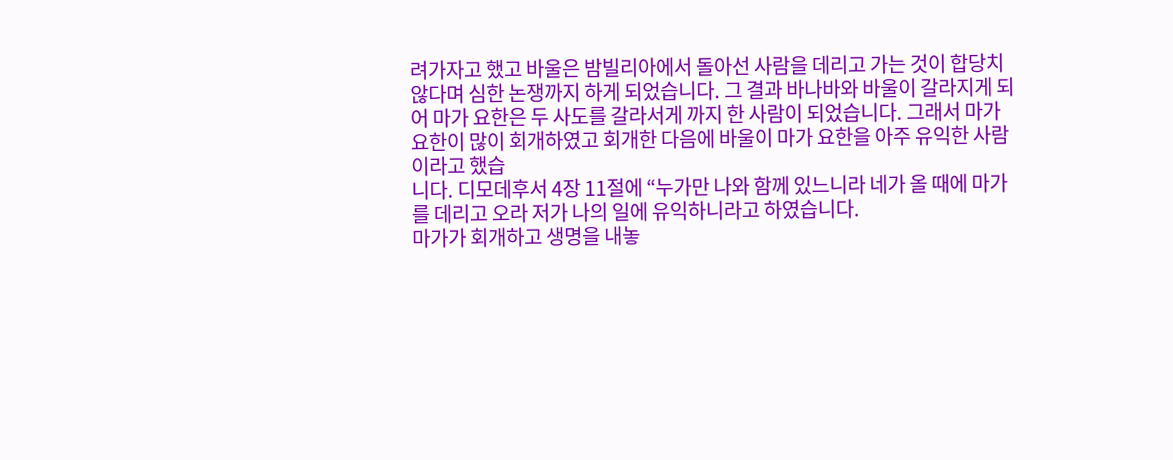려가자고 했고 바울은 밤빌리아에서 돌아선 사람을 데리고 가는 것이 합당치 않다며 심한 논쟁까지 하게 되었습니다. 그 결과 바나바와 바울이 갈라지게 되어 마가 요한은 두 사도를 갈라서게 까지 한 사람이 되었습니다. 그래서 마가 요한이 많이 회개하였고 회개한 다음에 바울이 마가 요한을 아주 유익한 사람이라고 했습
니다. 디모데후서 4장 11절에 “누가만 나와 함께 있느니라 네가 올 때에 마가를 데리고 오라 저가 나의 일에 유익하니라고 하였습니다.
마가가 회개하고 생명을 내놓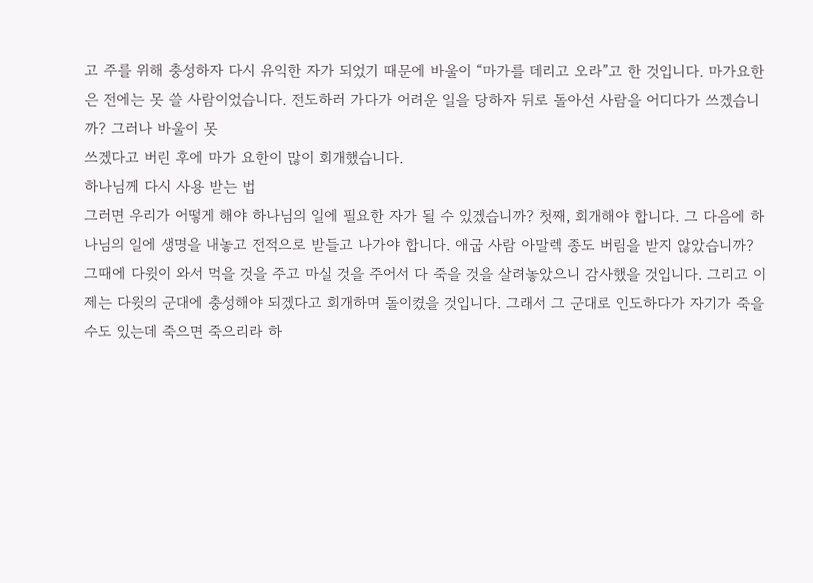고 주를 위해 충성하자 다시 유익한 자가 되었기 때문에 바울이 “마가를 데리고 오라”고 한 것입니다. 마가요한은 전에는 못 쓸 사람이었습니다. 전도하러 가다가 어려운 일을 당하자 뒤로 돌아선 사람을 어디다가 쓰겠습니까? 그러나 바울이 못
쓰겠다고 버린 후에 마가 요한이 많이 회개했습니다.
하나님께 다시 사용 받는 법
그러면 우리가 어떻게 해야 하나님의 일에 필요한 자가 될 수 있겠습니까? 첫째, 회개해야 합니다. 그 다음에 하나님의 일에 생명을 내놓고 전적으로 받들고 나가야 합니다. 애굽 사람 아말렉 종도 버림을 받지 않았습니까? 그때에 다윗이 와서 먹을 것을 주고 마실 것을 주어서 다 죽을 것을 살려놓았으니 감사했을 것입니다. 그리고 이제는 다윗의 군대에 충성해야 되겠다고 회개하며 돌이켰을 것입니다. 그래서 그 군대로 인도하다가 자기가 죽을 수도 있는데 죽으면 죽으리라 하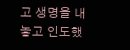고 생명을 내놓고 인도했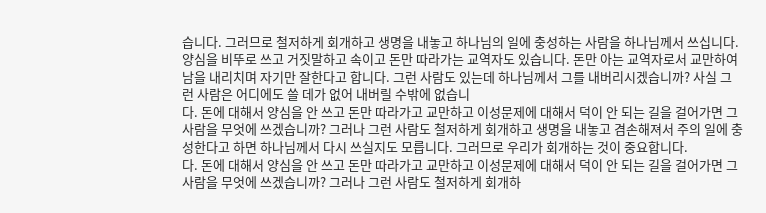습니다. 그러므로 철저하게 회개하고 생명을 내놓고 하나님의 일에 충성하는 사람을 하나님께서 쓰십니다.
양심을 비뚜로 쓰고 거짓말하고 속이고 돈만 따라가는 교역자도 있습니다. 돈만 아는 교역자로서 교만하여 남을 내리치며 자기만 잘한다고 합니다. 그런 사람도 있는데 하나님께서 그를 내버리시겠습니까? 사실 그런 사람은 어디에도 쓸 데가 없어 내버릴 수밖에 없습니
다. 돈에 대해서 양심을 안 쓰고 돈만 따라가고 교만하고 이성문제에 대해서 덕이 안 되는 길을 걸어가면 그 사람을 무엇에 쓰겠습니까? 그러나 그런 사람도 철저하게 회개하고 생명을 내놓고 겸손해져서 주의 일에 충성한다고 하면 하나님께서 다시 쓰실지도 모릅니다. 그러므로 우리가 회개하는 것이 중요합니다.
다. 돈에 대해서 양심을 안 쓰고 돈만 따라가고 교만하고 이성문제에 대해서 덕이 안 되는 길을 걸어가면 그 사람을 무엇에 쓰겠습니까? 그러나 그런 사람도 철저하게 회개하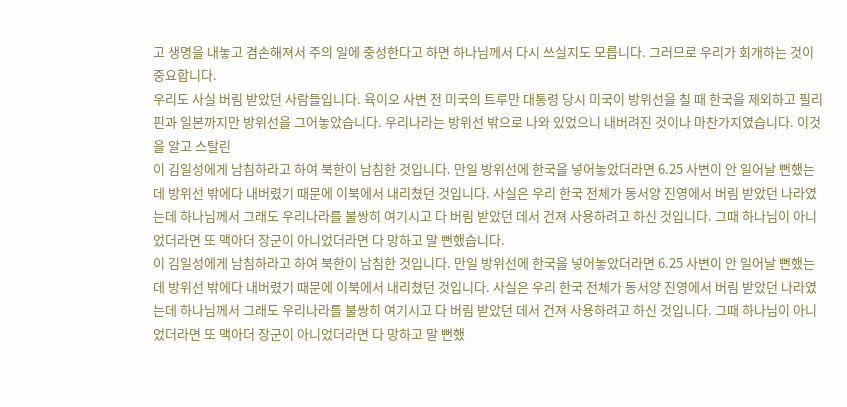고 생명을 내놓고 겸손해져서 주의 일에 충성한다고 하면 하나님께서 다시 쓰실지도 모릅니다. 그러므로 우리가 회개하는 것이 중요합니다.
우리도 사실 버림 받았던 사람들입니다. 육이오 사변 전 미국의 트루만 대통령 당시 미국이 방위선을 칠 때 한국을 제외하고 필리핀과 일본까지만 방위선을 그어놓았습니다. 우리나라는 방위선 밖으로 나와 있었으니 내버려진 것이나 마찬가지였습니다. 이것을 알고 스탈린
이 김일성에게 남침하라고 하여 북한이 남침한 것입니다. 만일 방위선에 한국을 넣어놓았더라면 6.25 사변이 안 일어날 뻔했는데 방위선 밖에다 내버렸기 때문에 이북에서 내리쳤던 것입니다. 사실은 우리 한국 전체가 동서양 진영에서 버림 받았던 나라였는데 하나님께서 그래도 우리나라를 불쌍히 여기시고 다 버림 받았던 데서 건져 사용하려고 하신 것입니다. 그때 하나님이 아니었더라면 또 맥아더 장군이 아니었더라면 다 망하고 말 뻔했습니다.
이 김일성에게 남침하라고 하여 북한이 남침한 것입니다. 만일 방위선에 한국을 넣어놓았더라면 6.25 사변이 안 일어날 뻔했는데 방위선 밖에다 내버렸기 때문에 이북에서 내리쳤던 것입니다. 사실은 우리 한국 전체가 동서양 진영에서 버림 받았던 나라였는데 하나님께서 그래도 우리나라를 불쌍히 여기시고 다 버림 받았던 데서 건져 사용하려고 하신 것입니다. 그때 하나님이 아니었더라면 또 맥아더 장군이 아니었더라면 다 망하고 말 뻔했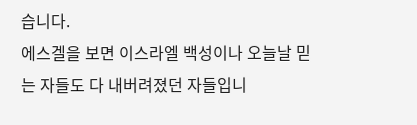습니다.
에스겔을 보면 이스라엘 백성이나 오늘날 믿는 자들도 다 내버려졌던 자들입니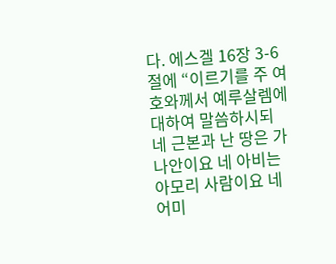다. 에스겔 16장 3-6절에 “이르기를 주 여호와께서 예루살렘에 대하여 말씀하시되 네 근본과 난 땅은 가나안이요 네 아비는 아모리 사람이요 네 어미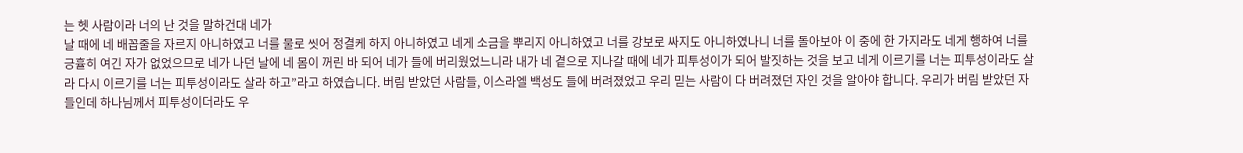는 헷 사람이라 너의 난 것을 말하건대 네가
날 때에 네 배꼽줄을 자르지 아니하였고 너를 물로 씻어 정결케 하지 아니하였고 네게 소금을 뿌리지 아니하였고 너를 강보로 싸지도 아니하였나니 너를 돌아보아 이 중에 한 가지라도 네게 행하여 너를 긍휼히 여긴 자가 없었으므로 네가 나던 날에 네 몸이 꺼린 바 되어 네가 들에 버리웠었느니라 내가 네 곁으로 지나갈 때에 네가 피투성이가 되어 발짓하는 것을 보고 네게 이르기를 너는 피투성이라도 살라 다시 이르기를 너는 피투성이라도 살라 하고”라고 하였습니다. 버림 받았던 사람들, 이스라엘 백성도 들에 버려졌었고 우리 믿는 사람이 다 버려졌던 자인 것을 알아야 합니다. 우리가 버림 받았던 자들인데 하나님께서 피투성이더라도 우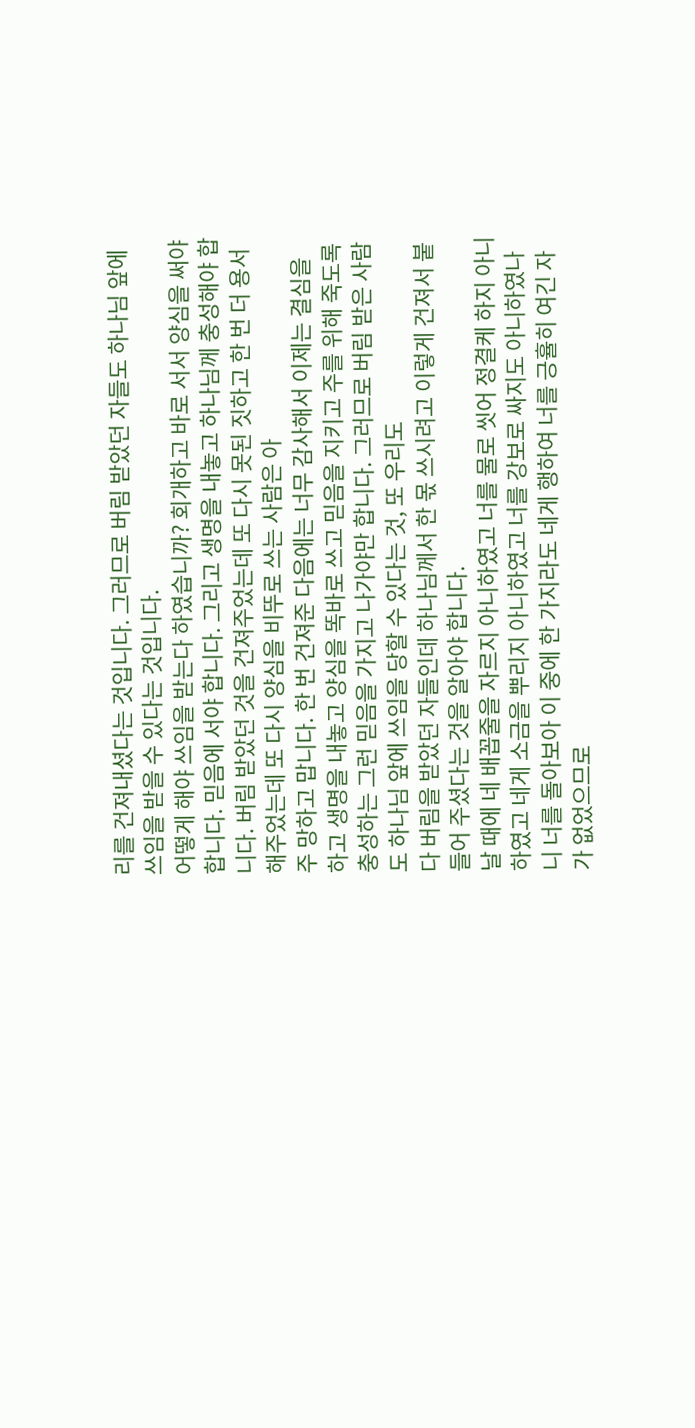리를 건져내셨다는 것입니다. 그러므로 버림 받았던 자들도 하나님 앞에 쓰임을 받을 수 있다는 것입니다.
어떻게 해야 쓰임을 받는다 하였습니까? 회개하고 바로 서서 양심을 써야 합니다. 믿음에 서야 합니다. 그리고 생명을 내놓고 하나님께 충성해야 합니다. 버림 받았던 것을 건져주었는데 또 다시 못된 짓하고 한 번 더 용서해주었는데 또 다시 양심을 비뚜로 쓰는 사람은 아
주 망하고 맙니다. 한 번 건져준 다음에는 너무 감사해서 이제는 결심을 하고 생명을 내놓고 양심을 똑바로 쓰고 믿음을 지키고 주를 위해 죽도록 충성하는 그런 믿음을 가지고 나가야만 합니다. 그러므로 버림 받은 사람도 하나님 앞에 쓰임을 당할 수 있다는 것, 또 우리도
다 버림을 받았던 자들인데 하나님께서 한 몫 쓰시려고 이렇게 건져서 붙들어 주셨다는 것을 알아야 합니다.
날 때에 네 배꼽줄을 자르지 아니하였고 너를 물로 씻어 정결케 하지 아니하였고 네게 소금을 뿌리지 아니하였고 너를 강보로 싸지도 아니하였나니 너를 돌아보아 이 중에 한 가지라도 네게 행하여 너를 긍휼히 여긴 자가 없었으므로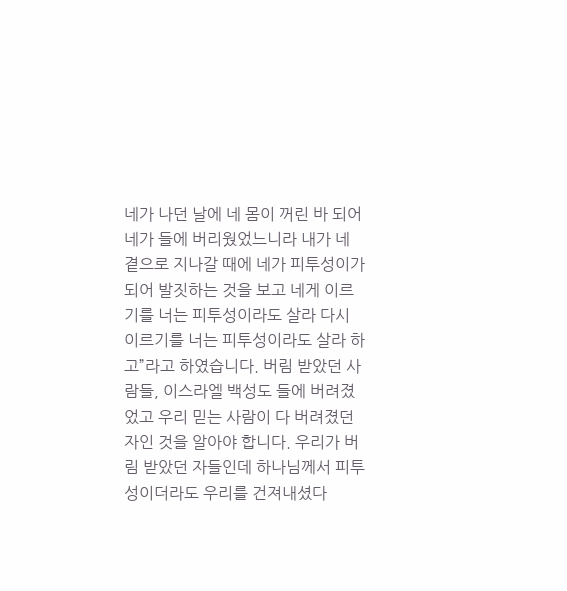네가 나던 날에 네 몸이 꺼린 바 되어 네가 들에 버리웠었느니라 내가 네 곁으로 지나갈 때에 네가 피투성이가 되어 발짓하는 것을 보고 네게 이르기를 너는 피투성이라도 살라 다시 이르기를 너는 피투성이라도 살라 하고”라고 하였습니다. 버림 받았던 사람들, 이스라엘 백성도 들에 버려졌었고 우리 믿는 사람이 다 버려졌던 자인 것을 알아야 합니다. 우리가 버림 받았던 자들인데 하나님께서 피투성이더라도 우리를 건져내셨다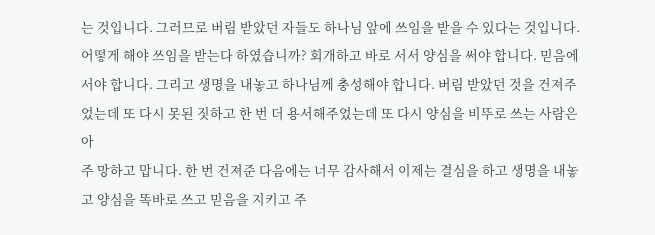는 것입니다. 그러므로 버림 받았던 자들도 하나님 앞에 쓰임을 받을 수 있다는 것입니다.
어떻게 해야 쓰임을 받는다 하였습니까? 회개하고 바로 서서 양심을 써야 합니다. 믿음에 서야 합니다. 그리고 생명을 내놓고 하나님께 충성해야 합니다. 버림 받았던 것을 건져주었는데 또 다시 못된 짓하고 한 번 더 용서해주었는데 또 다시 양심을 비뚜로 쓰는 사람은 아
주 망하고 맙니다. 한 번 건져준 다음에는 너무 감사해서 이제는 결심을 하고 생명을 내놓고 양심을 똑바로 쓰고 믿음을 지키고 주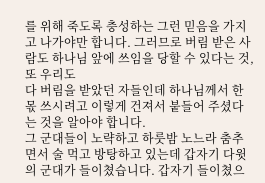를 위해 죽도록 충성하는 그런 믿음을 가지고 나가야만 합니다. 그러므로 버림 받은 사람도 하나님 앞에 쓰임을 당할 수 있다는 것, 또 우리도
다 버림을 받았던 자들인데 하나님께서 한 몫 쓰시려고 이렇게 건져서 붙들어 주셨다는 것을 알아야 합니다.
그 군대들이 노략하고 하룻밤 노느라 춤추면서 술 먹고 방탕하고 있는데 갑자기 다윗의 군대가 들이쳤습니다. 갑자기 들이쳤으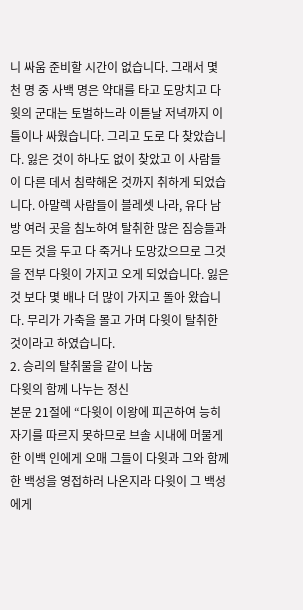니 싸움 준비할 시간이 없습니다. 그래서 몇 천 명 중 사백 명은 약대를 타고 도망치고 다윗의 군대는 토벌하느라 이튿날 저녁까지 이틀이나 싸웠습니다. 그리고 도로 다 찾았습니다. 잃은 것이 하나도 없이 찾았고 이 사람들이 다른 데서 침략해온 것까지 취하게 되었습니다. 아말렉 사람들이 블레셋 나라, 유다 남방 여러 곳을 침노하여 탈취한 많은 짐승들과 모든 것을 두고 다 죽거나 도망갔으므로 그것을 전부 다윗이 가지고 오게 되었습니다. 잃은 것 보다 몇 배나 더 많이 가지고 돌아 왔습니다. 무리가 가축을 몰고 가며 다윗이 탈취한 것이라고 하였습니다.
2. 승리의 탈취물을 같이 나눔
다윗의 함께 나누는 정신
본문 21절에 “다윗이 이왕에 피곤하여 능히 자기를 따르지 못하므로 브솔 시내에 머물게 한 이백 인에게 오매 그들이 다윗과 그와 함께한 백성을 영접하러 나온지라 다윗이 그 백성에게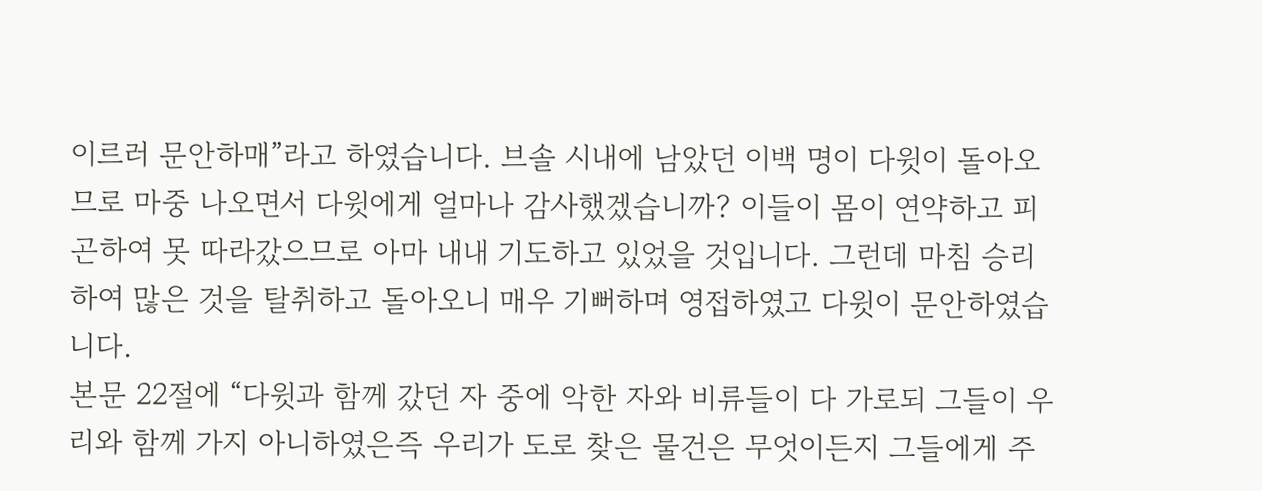이르러 문안하매”라고 하였습니다. 브솔 시내에 남았던 이백 명이 다윗이 돌아오므로 마중 나오면서 다윗에게 얼마나 감사했겠습니까? 이들이 몸이 연약하고 피곤하여 못 따라갔으므로 아마 내내 기도하고 있었을 것입니다. 그런데 마침 승리하여 많은 것을 탈취하고 돌아오니 매우 기뻐하며 영접하였고 다윗이 문안하였습니다.
본문 22절에 “다윗과 함께 갔던 자 중에 악한 자와 비류들이 다 가로되 그들이 우리와 함께 가지 아니하였은즉 우리가 도로 찾은 물건은 무엇이든지 그들에게 주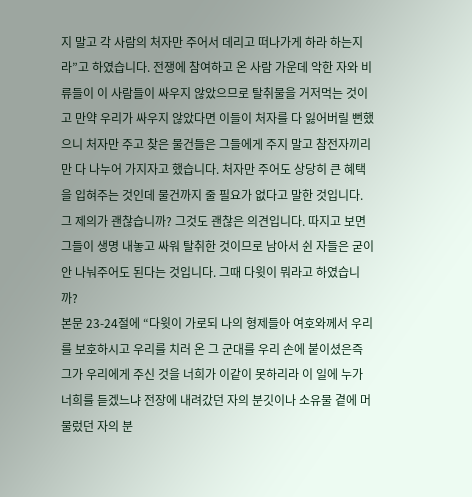지 말고 각 사람의 처자만 주어서 데리고 떠나가게 하라 하는지라”고 하였습니다. 전쟁에 참여하고 온 사람 가운데 악한 자와 비류들이 이 사람들이 싸우지 않았으므로 탈취물을 거저먹는 것이고 만약 우리가 싸우지 않았다면 이들이 처자를 다 잃어버릴 뻔했으니 처자만 주고 찾은 물건들은 그들에게 주지 말고 참전자끼리만 다 나누어 가지자고 했습니다. 처자만 주어도 상당히 큰 혜택을 입혀주는 것인데 물건까지 줄 필요가 없다고 말한 것입니다. 그 제의가 괜찮습니까? 그것도 괜찮은 의견입니다. 따지고 보면 그들이 생명 내놓고 싸워 탈취한 것이므로 남아서 쉰 자들은 굳이 안 나눠주어도 된다는 것입니다. 그때 다윗이 뭐라고 하였습니까?
본문 23-24절에 “다윗이 가로되 나의 형제들아 여호와께서 우리를 보호하시고 우리를 치러 온 그 군대를 우리 손에 붙이셨은즉 그가 우리에게 주신 것을 너희가 이같이 못하리라 이 일에 누가 너희를 듣겠느냐 전장에 내려갔던 자의 분깃이나 소유물 곁에 머물렀던 자의 분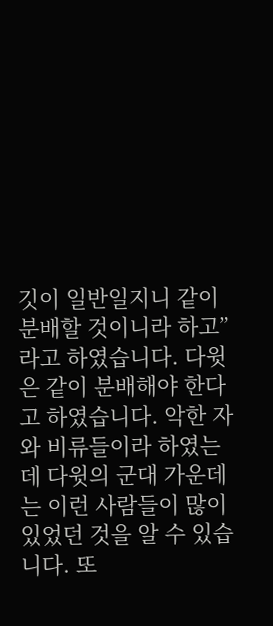깃이 일반일지니 같이 분배할 것이니라 하고”라고 하였습니다. 다윗은 같이 분배해야 한다고 하였습니다. 악한 자와 비류들이라 하였는데 다윗의 군대 가운데는 이런 사람들이 많이 있었던 것을 알 수 있습니다. 또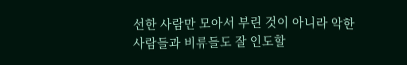선한 사람만 모아서 부린 것이 아니라 악한 사람들과 비류들도 잘 인도할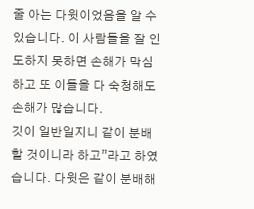줄 아는 다윗이었음을 알 수 있습니다. 이 사람들을 잘 인도하지 못하면 손해가 막심하고 또 이들을 다 숙청해도 손해가 많습니다.
깃이 일반일지니 같이 분배할 것이니라 하고”라고 하였습니다. 다윗은 같이 분배해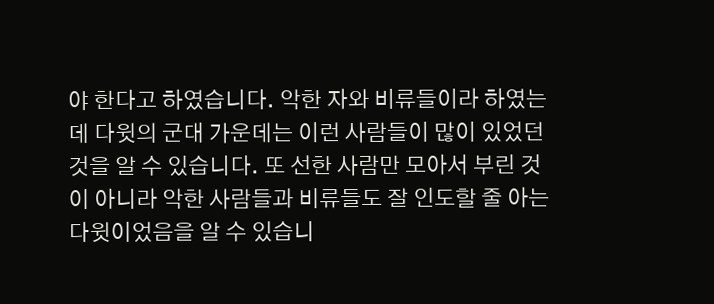야 한다고 하였습니다. 악한 자와 비류들이라 하였는데 다윗의 군대 가운데는 이런 사람들이 많이 있었던 것을 알 수 있습니다. 또 선한 사람만 모아서 부린 것이 아니라 악한 사람들과 비류들도 잘 인도할 줄 아는 다윗이었음을 알 수 있습니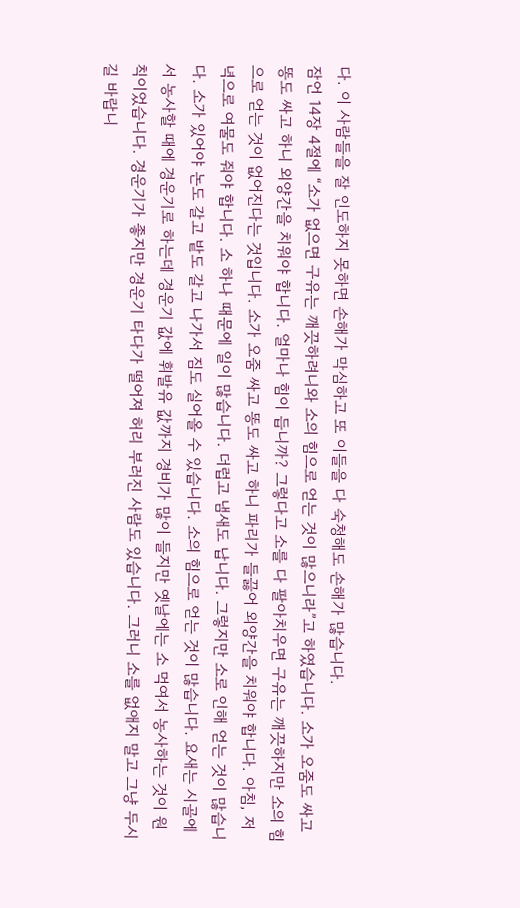다. 이 사람들을 잘 인도하지 못하면 손해가 막심하고 또 이들을 다 숙청해도 손해가 많습니다.
잠언 14장 4절에 “소가 없으면 구유는 깨끗하려니와 소의 힘으로 얻는 것이 많으니라”고 하였습니다. 소가 오줌도 싸고 똥도 싸고 하니 외양간을 치워야 합니다. 얼마나 힘이 듭니까? 그렇다고 소를 다 팔아치우면 구유는 깨끗하지만 소의 힘으로 얻는 것이 없어진다는 것입니다. 소가 오줌 싸고 똥도 싸고 하니 파리가 들끓어 외양간을 치워야 합니다. 아침, 저녁으로 여물도 줘야 합니다. 소 하나 때문에 일이 많습니다. 더럽고 냄새도 납니다. 그렇지만 소로 인해 얻는 것이 많습니다. 소가 있어야 논도 갈고 밭도 갈고 나가서 짐도 실어올 수 있습니다. 소의 힘으로 얻는 것이 많습니다. 요새는 시골에서 농사할 때에 경운기로 하는데 경운기 값에 휘발유 값까지 경비가 많이 들지만 옛날에는 소 먹여서 농사하는 것이 원칙이었습니다. 경운기가 좋지만 경운기 타다가 떨어져 허리 부러진 사람도 있습니다. 그러니 소를 없애지 말고 그냥 두시길 바랍니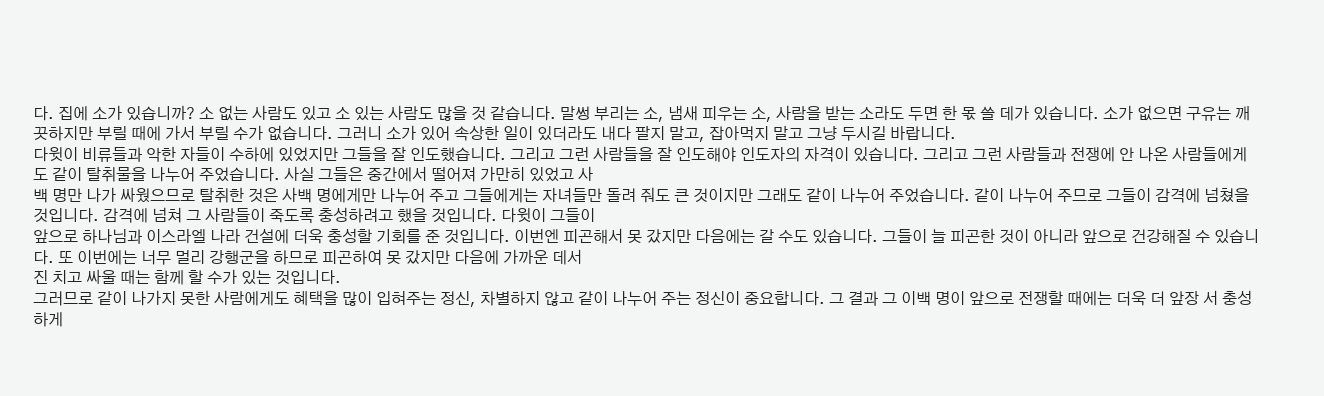다. 집에 소가 있습니까? 소 없는 사람도 있고 소 있는 사람도 많을 것 같습니다. 말썽 부리는 소, 냄새 피우는 소, 사람을 받는 소라도 두면 한 몫 쓸 데가 있습니다. 소가 없으면 구유는 깨끗하지만 부릴 때에 가서 부릴 수가 없습니다. 그러니 소가 있어 속상한 일이 있더라도 내다 팔지 말고, 잡아먹지 말고 그냥 두시길 바랍니다.
다윗이 비류들과 악한 자들이 수하에 있었지만 그들을 잘 인도했습니다. 그리고 그런 사람들을 잘 인도해야 인도자의 자격이 있습니다. 그리고 그런 사람들과 전쟁에 안 나온 사람들에게도 같이 탈취물을 나누어 주었습니다. 사실 그들은 중간에서 떨어져 가만히 있었고 사
백 명만 나가 싸웠으므로 탈취한 것은 사백 명에게만 나누어 주고 그들에게는 자녀들만 돌려 줘도 큰 것이지만 그래도 같이 나누어 주었습니다. 같이 나누어 주므로 그들이 감격에 넘쳤을 것입니다. 감격에 넘쳐 그 사람들이 죽도록 충성하려고 했을 것입니다. 다윗이 그들이
앞으로 하나님과 이스라엘 나라 건설에 더욱 충성할 기회를 준 것입니다. 이번엔 피곤해서 못 갔지만 다음에는 갈 수도 있습니다. 그들이 늘 피곤한 것이 아니라 앞으로 건강해질 수 있습니다. 또 이번에는 너무 멀리 강행군을 하므로 피곤하여 못 갔지만 다음에 가까운 데서
진 치고 싸울 때는 함께 할 수가 있는 것입니다.
그러므로 같이 나가지 못한 사람에게도 혜택을 많이 입혀주는 정신, 차별하지 않고 같이 나누어 주는 정신이 중요합니다. 그 결과 그 이백 명이 앞으로 전쟁할 때에는 더욱 더 앞장 서 충성하게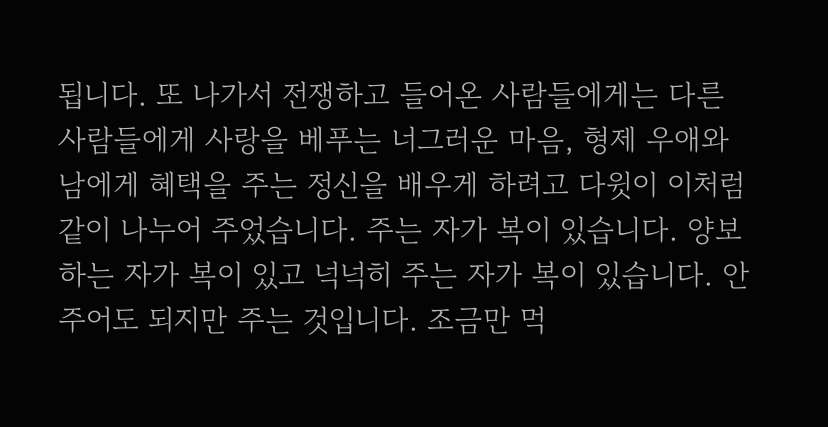됩니다. 또 나가서 전쟁하고 들어온 사람들에게는 다른 사람들에게 사랑을 베푸는 너그러운 마음, 형제 우애와 남에게 혜택을 주는 정신을 배우게 하려고 다윗이 이처럼 같이 나누어 주었습니다. 주는 자가 복이 있습니다. 양보하는 자가 복이 있고 넉넉히 주는 자가 복이 있습니다. 안주어도 되지만 주는 것입니다. 조금만 먹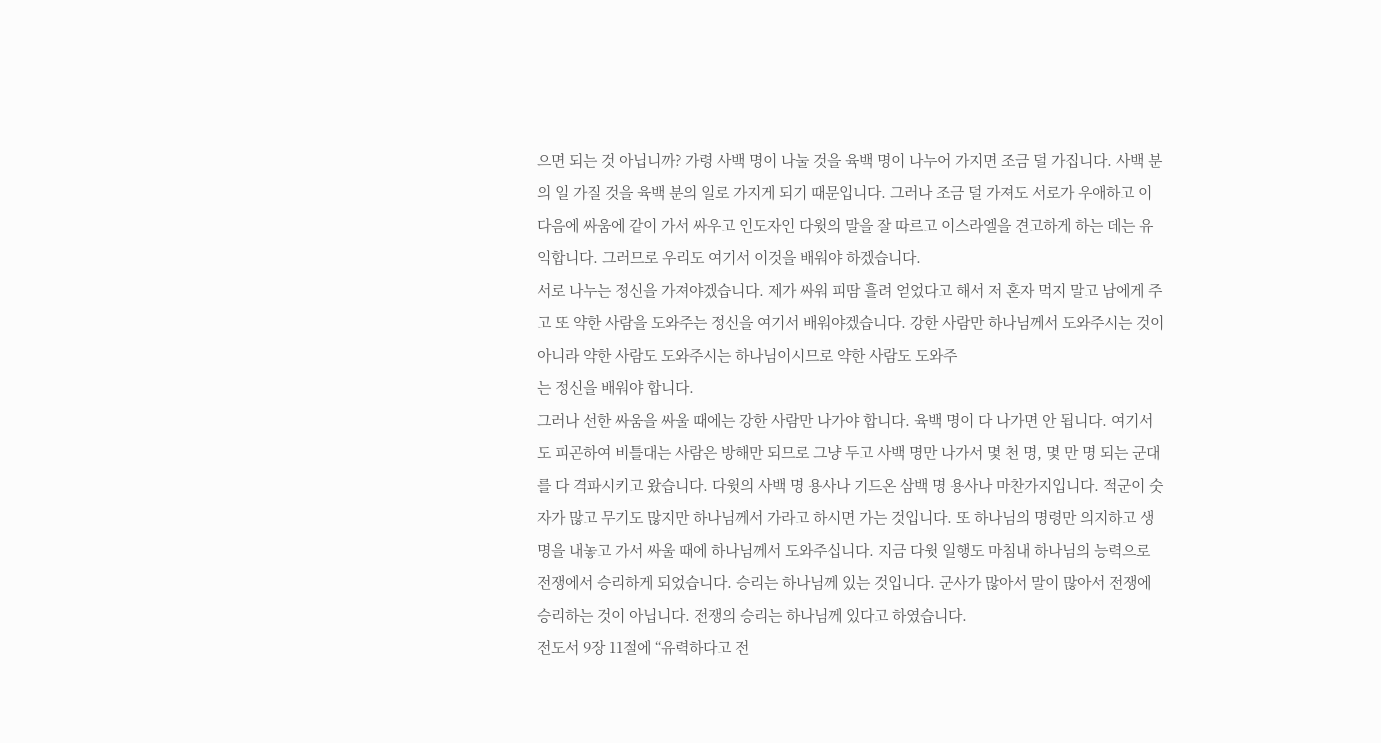으면 되는 것 아닙니까? 가령 사백 명이 나눌 것을 육백 명이 나누어 가지면 조금 덜 가집니다. 사백 분의 일 가질 것을 육백 분의 일로 가지게 되기 때문입니다. 그러나 조금 덜 가져도 서로가 우애하고 이다음에 싸움에 같이 가서 싸우고 인도자인 다윗의 말을 잘 따르고 이스라엘을 견고하게 하는 데는 유익합니다. 그러므로 우리도 여기서 이것을 배워야 하겠습니다.
서로 나누는 정신을 가져야겠습니다. 제가 싸워 피땀 흘려 얻었다고 해서 저 혼자 먹지 말고 남에게 주고 또 약한 사람을 도와주는 정신을 여기서 배워야겠습니다. 강한 사람만 하나님께서 도와주시는 것이 아니라 약한 사람도 도와주시는 하나님이시므로 약한 사람도 도와주
는 정신을 배워야 합니다.
그러나 선한 싸움을 싸울 때에는 강한 사람만 나가야 합니다. 육백 명이 다 나가면 안 됩니다. 여기서도 피곤하여 비틀대는 사람은 방해만 되므로 그냥 두고 사백 명만 나가서 몇 천 명, 몇 만 명 되는 군대를 다 격파시키고 왔습니다. 다윗의 사백 명 용사나 기드온 삼백 명 용사나 마찬가지입니다. 적군이 숫자가 많고 무기도 많지만 하나님께서 가라고 하시면 가는 것입니다. 또 하나님의 명령만 의지하고 생명을 내놓고 가서 싸울 때에 하나님께서 도와주십니다. 지금 다윗 일행도 마침내 하나님의 능력으로 전쟁에서 승리하게 되었습니다. 승리는 하나님께 있는 것입니다. 군사가 많아서 말이 많아서 전쟁에 승리하는 것이 아닙니다. 전쟁의 승리는 하나님께 있다고 하였습니다.
전도서 9장 11절에 “유력하다고 전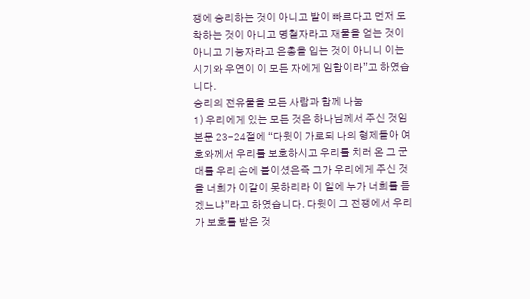쟁에 승리하는 것이 아니고 발이 빠르다고 먼저 도착하는 것이 아니고 명철자라고 재물을 얻는 것이 아니고 기능자라고 은총을 입는 것이 아니니 이는 시기와 우연이 이 모든 자에게 임함이라”고 하였습니다.
승리의 전유물을 모든 사람과 함께 나눔
1) 우리에게 있는 모든 것은 하나님께서 주신 것임
본문 23-24절에 “다윗이 가로되 나의 형제들아 여호와께서 우리를 보호하시고 우리를 치러 온 그 군대를 우리 손에 붙이셨은즉 그가 우리에게 주신 것을 너희가 이같이 못하리라 이 일에 누가 너희를 듣겠느냐”라고 하였습니다. 다윗이 그 전쟁에서 우리가 보호를 받은 것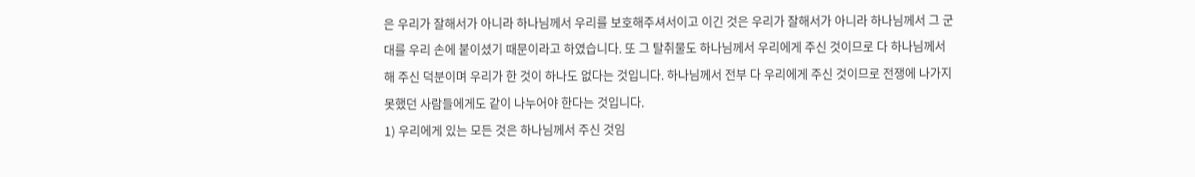은 우리가 잘해서가 아니라 하나님께서 우리를 보호해주셔서이고 이긴 것은 우리가 잘해서가 아니라 하나님께서 그 군대를 우리 손에 붙이셨기 때문이라고 하였습니다. 또 그 탈취물도 하나님께서 우리에게 주신 것이므로 다 하나님께서 해 주신 덕분이며 우리가 한 것이 하나도 없다는 것입니다. 하나님께서 전부 다 우리에게 주신 것이므로 전쟁에 나가지 못했던 사람들에게도 같이 나누어야 한다는 것입니다.
1) 우리에게 있는 모든 것은 하나님께서 주신 것임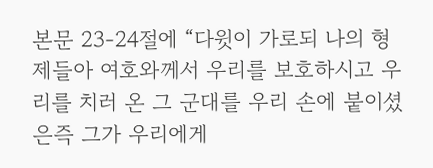본문 23-24절에 “다윗이 가로되 나의 형제들아 여호와께서 우리를 보호하시고 우리를 치러 온 그 군대를 우리 손에 붙이셨은즉 그가 우리에게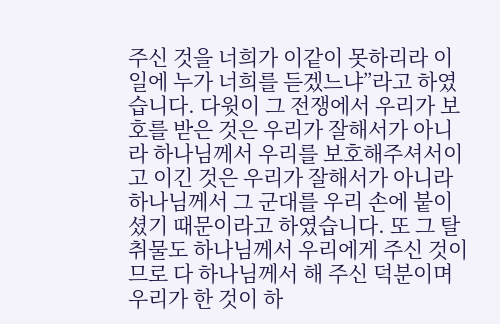주신 것을 너희가 이같이 못하리라 이 일에 누가 너희를 듣겠느냐”라고 하였습니다. 다윗이 그 전쟁에서 우리가 보호를 받은 것은 우리가 잘해서가 아니라 하나님께서 우리를 보호해주셔서이고 이긴 것은 우리가 잘해서가 아니라 하나님께서 그 군대를 우리 손에 붙이셨기 때문이라고 하였습니다. 또 그 탈취물도 하나님께서 우리에게 주신 것이므로 다 하나님께서 해 주신 덕분이며 우리가 한 것이 하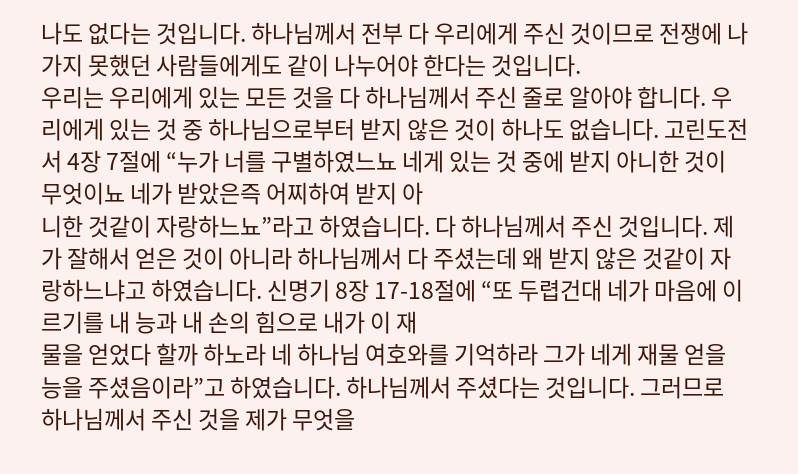나도 없다는 것입니다. 하나님께서 전부 다 우리에게 주신 것이므로 전쟁에 나가지 못했던 사람들에게도 같이 나누어야 한다는 것입니다.
우리는 우리에게 있는 모든 것을 다 하나님께서 주신 줄로 알아야 합니다. 우리에게 있는 것 중 하나님으로부터 받지 않은 것이 하나도 없습니다. 고린도전서 4장 7절에 “누가 너를 구별하였느뇨 네게 있는 것 중에 받지 아니한 것이 무엇이뇨 네가 받았은즉 어찌하여 받지 아
니한 것같이 자랑하느뇨”라고 하였습니다. 다 하나님께서 주신 것입니다. 제가 잘해서 얻은 것이 아니라 하나님께서 다 주셨는데 왜 받지 않은 것같이 자랑하느냐고 하였습니다. 신명기 8장 17-18절에 “또 두렵건대 네가 마음에 이르기를 내 능과 내 손의 힘으로 내가 이 재
물을 얻었다 할까 하노라 네 하나님 여호와를 기억하라 그가 네게 재물 얻을 능을 주셨음이라”고 하였습니다. 하나님께서 주셨다는 것입니다. 그러므로 하나님께서 주신 것을 제가 무엇을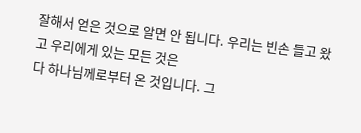잘해서 얻은 것으로 알면 안 됩니다. 우리는 빈손 들고 왔고 우리에게 있는 모든 것은
다 하나님께로부터 온 것입니다. 그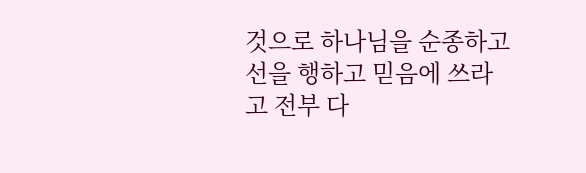것으로 하나님을 순종하고 선을 행하고 믿음에 쓰라고 전부 다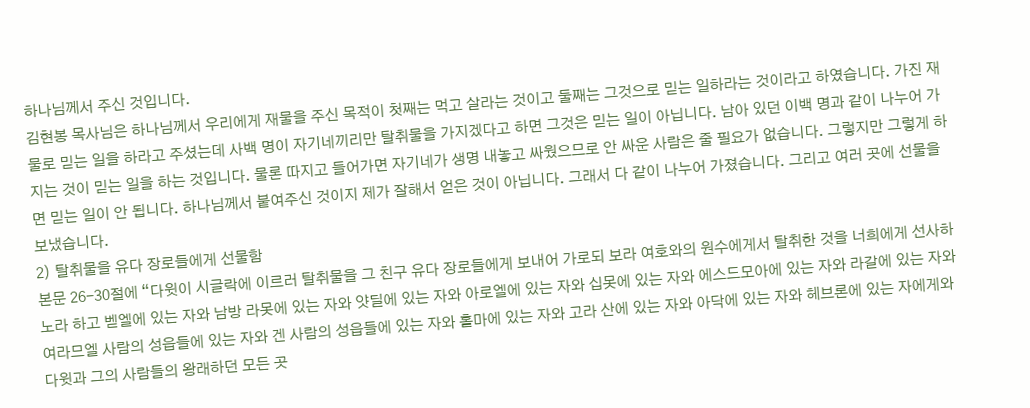하나님께서 주신 것입니다.
김현봉 목사님은 하나님께서 우리에게 재물을 주신 목적이 첫째는 먹고 살라는 것이고 둘째는 그것으로 믿는 일하라는 것이라고 하였습니다. 가진 재물로 믿는 일을 하라고 주셨는데 사백 명이 자기네끼리만 탈취물을 가지겠다고 하면 그것은 믿는 일이 아닙니다. 남아 있던 이백 명과 같이 나누어 가지는 것이 믿는 일을 하는 것입니다. 물론 따지고 들어가면 자기네가 생명 내놓고 싸웠으므로 안 싸운 사람은 줄 필요가 없습니다. 그렇지만 그렇게 하면 믿는 일이 안 됩니다. 하나님께서 붙여주신 것이지 제가 잘해서 얻은 것이 아닙니다. 그래서 다 같이 나누어 가졌습니다. 그리고 여러 곳에 선물을 보냈습니다.
2) 탈취물을 유다 장로들에게 선물함
본문 26-30절에 “다윗이 시글락에 이르러 탈취물을 그 친구 유다 장로들에게 보내어 가로되 보라 여호와의 원수에게서 탈취한 것을 너희에게 선사하노라 하고 벧엘에 있는 자와 남방 라못에 있는 자와 얏딜에 있는 자와 아로엘에 있는 자와 십못에 있는 자와 에스드모아에 있는 자와 라갈에 있는 자와 여라므엘 사람의 성읍들에 있는 자와 겐 사람의 성읍들에 있는 자와 홀마에 있는 자와 고라 산에 있는 자와 아닥에 있는 자와 헤브론에 있는 자에게와 다윗과 그의 사람들의 왕래하던 모든 곳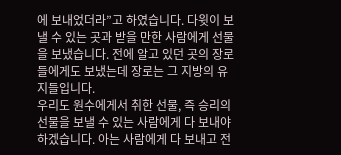에 보내었더라”고 하였습니다. 다윗이 보낼 수 있는 곳과 받을 만한 사람에게 선물을 보냈습니다. 전에 알고 있던 곳의 장로들에게도 보냈는데 장로는 그 지방의 유지들입니다.
우리도 원수에게서 취한 선물, 즉 승리의 선물을 보낼 수 있는 사람에게 다 보내야 하겠습니다. 아는 사람에게 다 보내고 전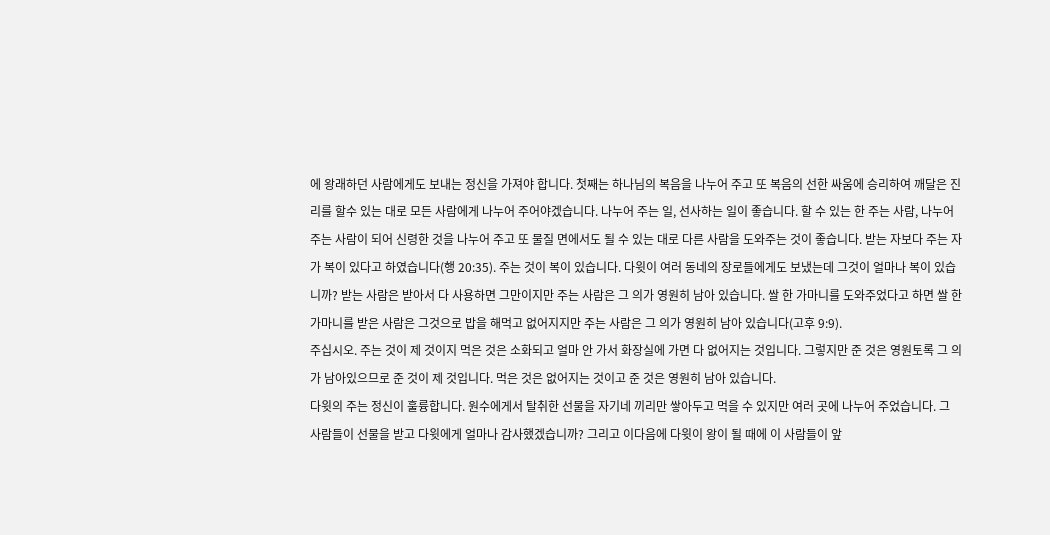에 왕래하던 사람에게도 보내는 정신을 가져야 합니다. 첫째는 하나님의 복음을 나누어 주고 또 복음의 선한 싸움에 승리하여 깨달은 진리를 할수 있는 대로 모든 사람에게 나누어 주어야겠습니다. 나누어 주는 일, 선사하는 일이 좋습니다. 할 수 있는 한 주는 사람, 나누어 주는 사람이 되어 신령한 것을 나누어 주고 또 물질 면에서도 될 수 있는 대로 다른 사람을 도와주는 것이 좋습니다. 받는 자보다 주는 자가 복이 있다고 하였습니다(행 20:35). 주는 것이 복이 있습니다. 다윗이 여러 동네의 장로들에게도 보냈는데 그것이 얼마나 복이 있습니까? 받는 사람은 받아서 다 사용하면 그만이지만 주는 사람은 그 의가 영원히 남아 있습니다. 쌀 한 가마니를 도와주었다고 하면 쌀 한 가마니를 받은 사람은 그것으로 밥을 해먹고 없어지지만 주는 사람은 그 의가 영원히 남아 있습니다(고후 9:9).
주십시오. 주는 것이 제 것이지 먹은 것은 소화되고 얼마 안 가서 화장실에 가면 다 없어지는 것입니다. 그렇지만 준 것은 영원토록 그 의가 남아있으므로 준 것이 제 것입니다. 먹은 것은 없어지는 것이고 준 것은 영원히 남아 있습니다.
다윗의 주는 정신이 훌륭합니다. 원수에게서 탈취한 선물을 자기네 끼리만 쌓아두고 먹을 수 있지만 여러 곳에 나누어 주었습니다. 그 사람들이 선물을 받고 다윗에게 얼마나 감사했겠습니까? 그리고 이다음에 다윗이 왕이 될 때에 이 사람들이 앞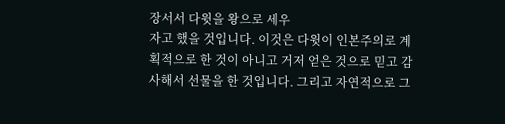장서서 다윗을 왕으로 세우
자고 했을 것입니다. 이것은 다윗이 인본주의로 계획적으로 한 것이 아니고 거저 얻은 것으로 믿고 감사해서 선물을 한 것입니다. 그리고 자연적으로 그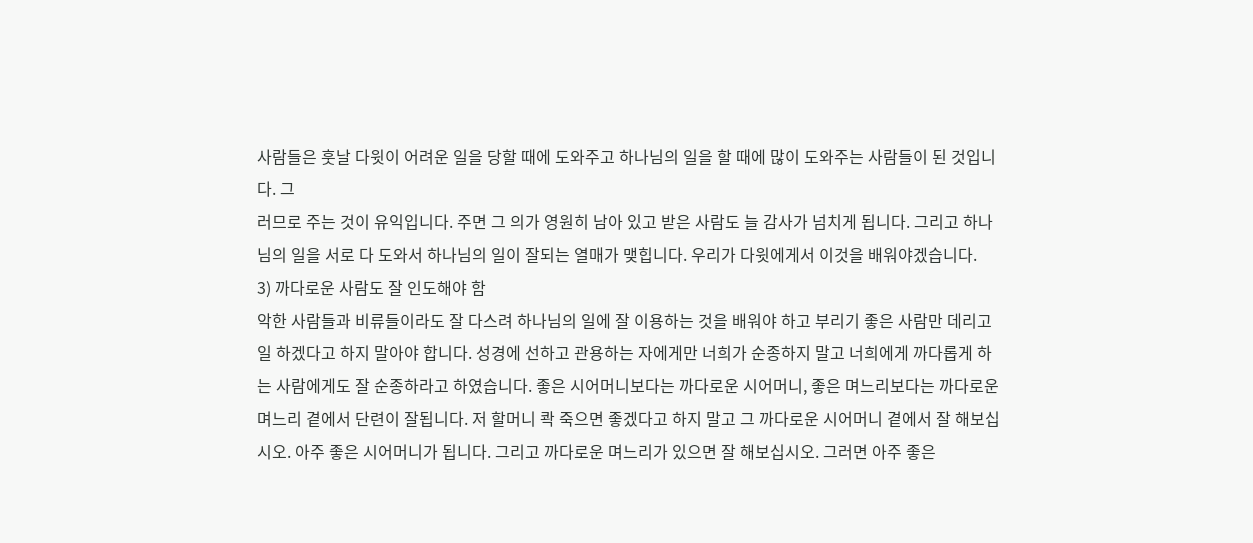사람들은 훗날 다윗이 어려운 일을 당할 때에 도와주고 하나님의 일을 할 때에 많이 도와주는 사람들이 된 것입니다. 그
러므로 주는 것이 유익입니다. 주면 그 의가 영원히 남아 있고 받은 사람도 늘 감사가 넘치게 됩니다. 그리고 하나님의 일을 서로 다 도와서 하나님의 일이 잘되는 열매가 맺힙니다. 우리가 다윗에게서 이것을 배워야겠습니다.
3) 까다로운 사람도 잘 인도해야 함
악한 사람들과 비류들이라도 잘 다스려 하나님의 일에 잘 이용하는 것을 배워야 하고 부리기 좋은 사람만 데리고 일 하겠다고 하지 말아야 합니다. 성경에 선하고 관용하는 자에게만 너희가 순종하지 말고 너희에게 까다롭게 하는 사람에게도 잘 순종하라고 하였습니다. 좋은 시어머니보다는 까다로운 시어머니, 좋은 며느리보다는 까다로운 며느리 곁에서 단련이 잘됩니다. 저 할머니 콱 죽으면 좋겠다고 하지 말고 그 까다로운 시어머니 곁에서 잘 해보십시오. 아주 좋은 시어머니가 됩니다. 그리고 까다로운 며느리가 있으면 잘 해보십시오. 그러면 아주 좋은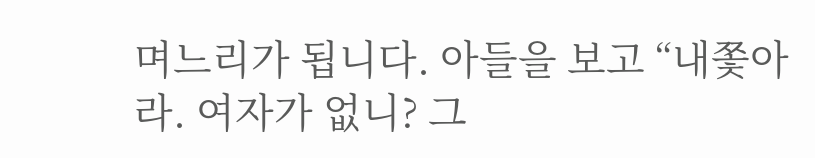며느리가 됩니다. 아들을 보고 “내쫓아라. 여자가 없니? 그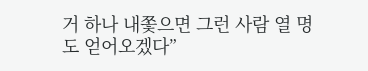거 하나 내쫓으면 그런 사람 열 명도 얻어오겠다”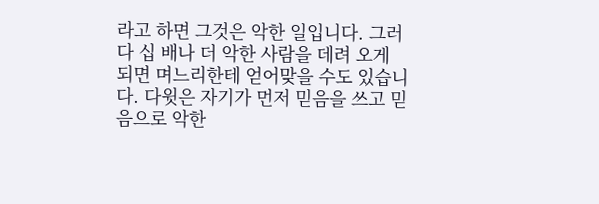라고 하면 그것은 악한 일입니다. 그러다 십 배나 더 악한 사람을 데려 오게 되면 며느리한테 얻어맞을 수도 있습니다. 다윗은 자기가 먼저 믿음을 쓰고 믿음으로 악한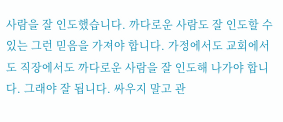사람을 잘 인도했습니다. 까다로운 사람도 잘 인도할 수 있는 그런 믿음을 가져야 합니다. 가정에서도 교회에서도 직장에서도 까다로운 사람을 잘 인도해 나가야 합니다. 그래야 잘 됩니다. 싸우지 말고 관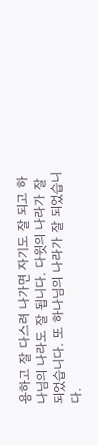용하고 잘 다스려 나가면 자기도 잘 되고 하나님의 나라도 잘 됩니다. 다윗의 나라가 잘 되었습니다. 또 하나님의 나라가 잘 되었습니다.